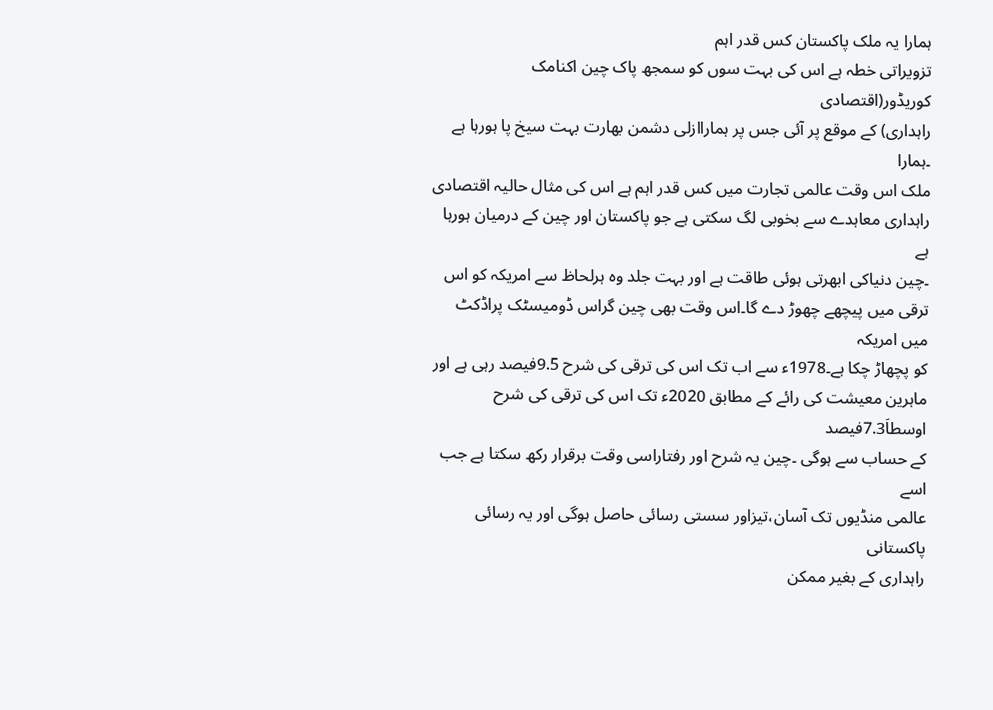ہمارا یہ ملک پاکستان کس قدر اہم
تزویراتی خطہ ہے اس کی بہت سوں کو سمجھ پاک چین اکنامک کوریڈور(اقتصادی
راہداری) کے موقع پر آئی جس پر ہماراازلی دشمن بھارت بہت سیخ پا ہورہا ہے ۔ہمارا
ملک اس وقت عالمی تجارت میں کس قدر اہم ہے اس کی مثال حالیہ اقتصادی
راہداری معاہدے سے بخوبی لگ سکتی ہے جو پاکستان اور چین کے درمیان ہورہا ہے
۔چین دنیاکی ابھرتی ہوئی طاقت ہے اور بہت جلد وہ ہرلحاظ سے امریکہ کو اس
ترقی میں پیچھے چھوڑ دے گا۔اس وقت بھی چین گراس ڈومیسٹک پراڈکٹ میں امریکہ
کو پچھاڑ چکا ہے۔1978ء سے اب تک اس کی ترقی کی شرح 9.5فیصد رہی ہے اور
ماہرین معیشت کی رائے کے مطابق 2020ء تک اس کی ترقی کی شرح اوسطاَ7.3فیصد
کے حساب سے ہوگی ۔چین یہ شرح اور رفتاراسی وقت برقرار رکھ سکتا ہے جب اسے
عالمی منڈیوں تک آسان،تیزاور سستی رسائی حاصل ہوگی اور یہ رسائی پاکستانی
راہداری کے بغیر ممکن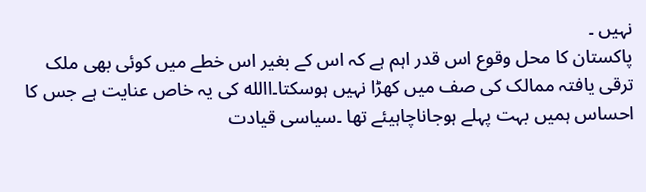نہیں ۔
پاکستان کا محل وقوع اس قدر اہم ہے کہ اس کے بغیر اس خطے میں کوئی بھی ملک
ترقی یافتہ ممالک کی صف میں کھڑا نہیں ہوسکتا۔االله کی یہ خاص عنایت ہے جس کا
احساس ہمیں بہت پہلے ہوجاناچاہیئے تھا ۔سیاسی قیادت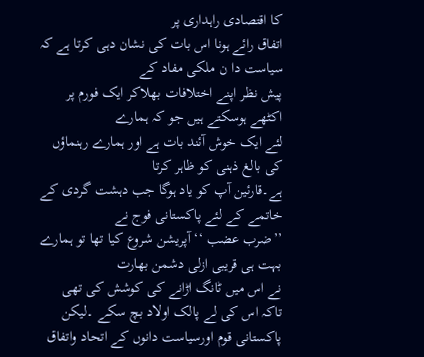کا اقتصادی راہداری پر
اتفاق رائے ہونا اس بات کی نشان دہی کرتا ہے کہ سیاست دا ن ملکی مفاد کے
پیش نظر اپنے اختلافات بھلاکر ایک فورم پر اکٹھے ہوسکتے ہیں جو کہ ہمارے
لئے ایک خوش آئند بات ہے اور ہمارے رہنماؤں کی بالغ ذہنی کو ظاہر کرتا
ہے۔قارئین آپ کو یاد ہوگا جب دہشت گردی کے خاتمے کے لئے پاکستانی فوج نے
’’ضرب عضب ‘‘ آپریشن شروع کیا تھا تو ہمارے بہت ہی قریبی ازلی دشمن بھارت
نے اس میں ٹانگ اڑانے کی کوشش کی تھی تاکہ اس کی لے پالک اولاد بچ سکے ۔لیکن
پاکستانی قوم اورسیاست دانوں کے اتحاد واتفاق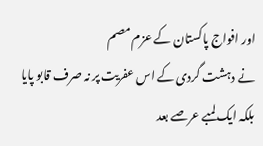اور افواج پاکستان کے عزم مصم
نے دہشت گردی کے اس عفریت پر نہ صرف قابو پایا بلکہ ایک لمبے عرصے بعد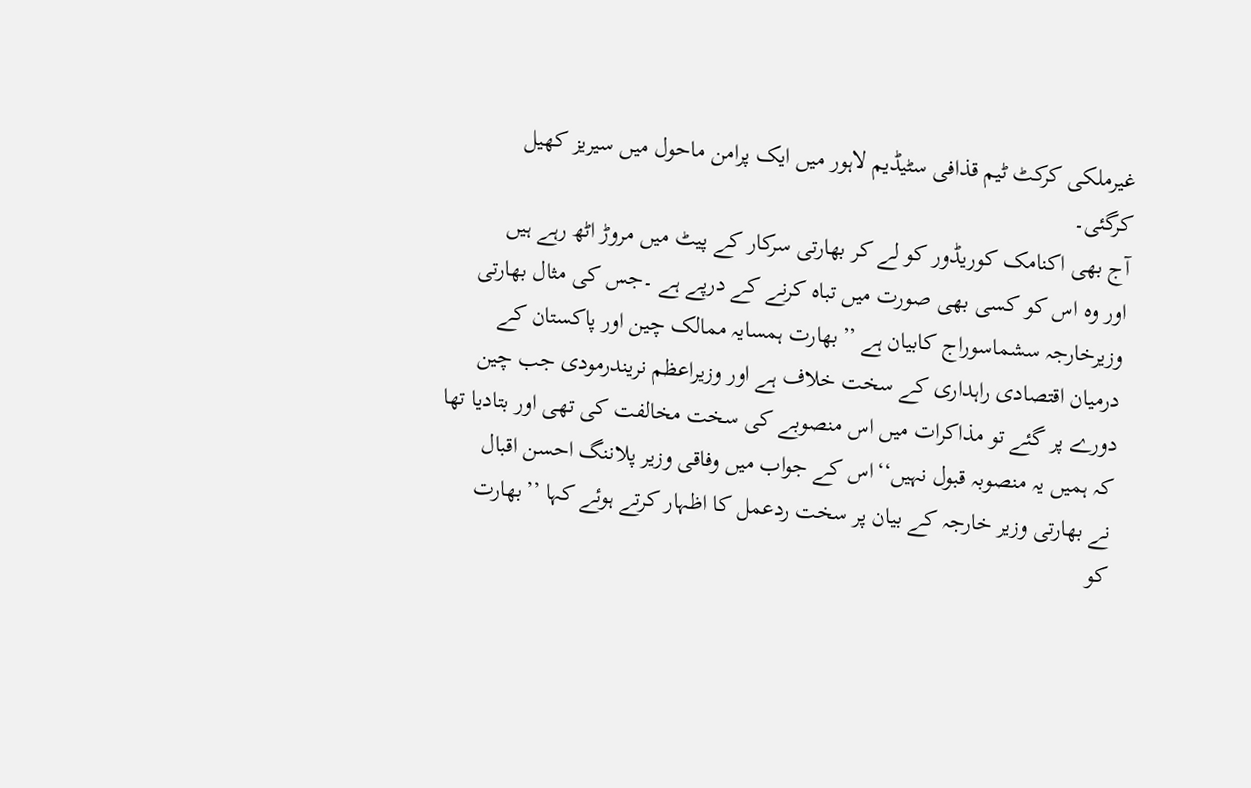غیرملکی کرکٹ ٹیم قذافی سٹیڈیم لاہور میں ایک پرامن ماحول میں سیریز کھیل
کرگئی۔
آج بھی اکنامک کوریڈور کو لے کر بھارتی سرکار کے پیٹ میں مروڑ اٹھ رہے ہیں
اور وہ اس کو کسی بھی صورت میں تباہ کرنے کے درپے ہے ۔جس کی مثال بھارتی
وزیرخارجہ سشماسوراج کابیان ہے ’’بھارت ہمسایہ ممالک چین اور پاکستان کے
درمیان اقتصادی راہداری کے سخت خلاف ہے اور وزیراعظم نریندرمودی جب چین
دورے پر گئے تو مذاکرات میں اس منصوبے کی سخت مخالفت کی تھی اور بتادیا تھا
کہ ہمیں یہ منصوبہ قبول نہیں‘‘اس کے جواب میں وفاقی وزیر پلاننگ احسن اقبال
نے بھارتی وزیر خارجہ کے بیان پر سخت ردعمل کا اظہار کرتے ہوئے کہا ’’بھارت
کو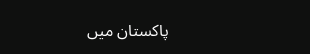پاکستان میں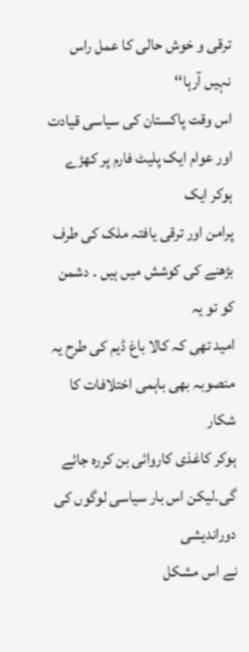ترقی و خوش حالی کا عمل راس نہیں آرہا‘‘
اس وقت پاکستان کی سیاسی قیادت اور عوام ایک پلیٹ فارم پر کھڑے ہوکر ایک
پرامن اور ترقی یافتہ ملک کی طرف بڑھنے کی کوشش میں ہیں ۔ دشمن کو تو یہ
امید تھی کہ کالا باغ ڈیم کی طرح یہ منصوبہ بھی باہمی اختلافات کا شکار
ہوکر کاغذی کاروائی بن کررہ جائے گی۔لیکن اس بار سیاسی لوگوں کی دوراندیشی
نے اس مشکل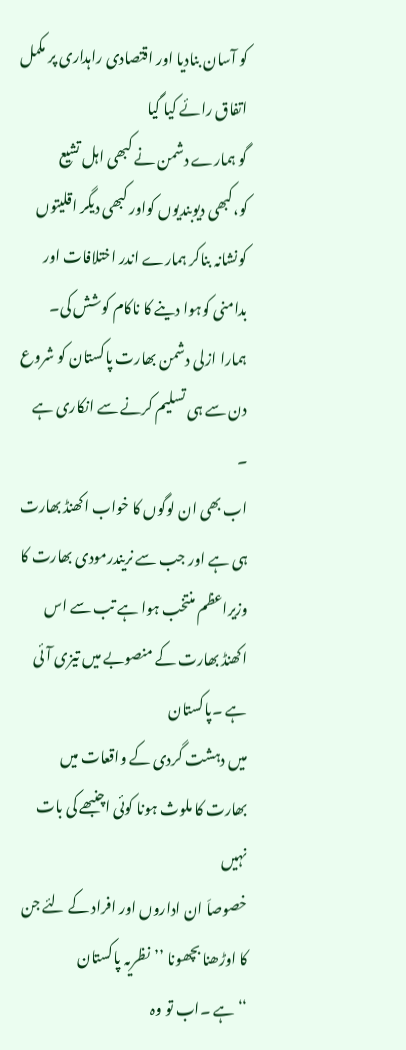کو آسان بنادیا اور اقتصادی راہداری پر مکمل اتفاق رائے کیا گیا
گو ہمارے دشمن نے کبھی اہل تشیع کو،کبھی دیوبندیوں کواور کبھی دیگر اقلیتوں
کونشانہ بناکر ہمارے اندر اختلافات اور بدامنی کوہوا دینے کا ناکام کوشش کی۔
ہمارا ازلی دشمن بھارت پاکستان کو شروع دن سے ہی تسلیم کرنے سے انکاری ہے ۔
اب بھی ان لوگوں کا خواب اکھنڈ بھارت ہی ہے اور جب سے نریندرمودی بھارت کا
وزیراعظم منتخب ہوا ہے تب سے اس اکھنڈ بھارت کے منصوبے میں تیزی آئی ہے ۔پاکستان
میں دہشت گردی کے واقعات میں بھارت کا ملوث ہونا کوئی اچنبھے کی بات نہیں
خصوصاَ ان اداروں اور افراد کے لئے جن کا اوڑھنا بچھونا ’’نظریہ پاکستان
‘‘ ہے ۔اب تو وہ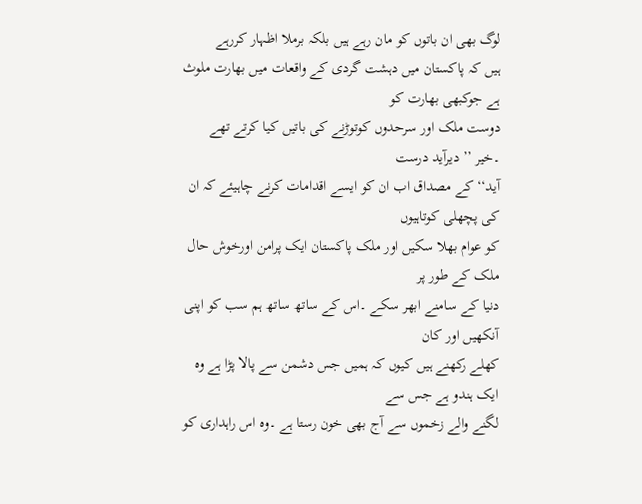لوگ بھی ان باتوں کو مان رہے ہیں بلکہ برملا اظہار کررہے
ہیں کہ پاکستان میں دہشت گردی کے واقعات میں بھارت ملوث ہے جوکبھی بھارت کو
دوست ملک اور سرحدوں کوتوڑنے کی باتیں کیا کرتے تھے ۔خیر ’’ دیرآید درست
آید‘‘ کے مصداق اب ان کو ایسے اقدامات کرنے چاہیئے کہ ان کی پچھلی کوتاہیوں
کو عوام بھلا سکیں اور ملک پاکستان ایک پرامن اورخوش حال ملک کے طور پر
دنیا کے سامنے ابھر سکے ۔اس کے ساتھ ساتھ ہم سب کو اپنی آنکھیں اور کان
کھلے رکھنے ہیں کیوں کہ ہمیں جس دشمن سے پالا پڑا ہے وہ ایک ہندو ہے جس سے
لگنے والے زخموں سے آج بھی خون رستا ہے ۔وہ اس راہداری کو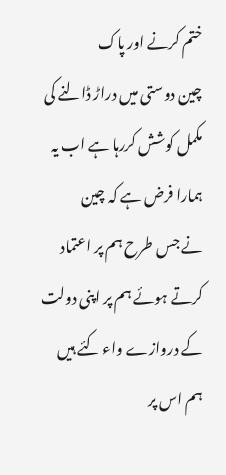ختم کرنے اور پاک
چین دوستی میں دراڑ ڈالنے کی مکمل کوشش کررہا ہے اب یہ ہمارا فرض ہے کہ چین
نے جس طرح ہم پر اعتماد کرتے ہوئے ہم پر اپنی دولت کے دروازے واء کئے ہیں
ہم اس پر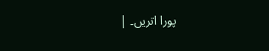پورا اتریں۔ |